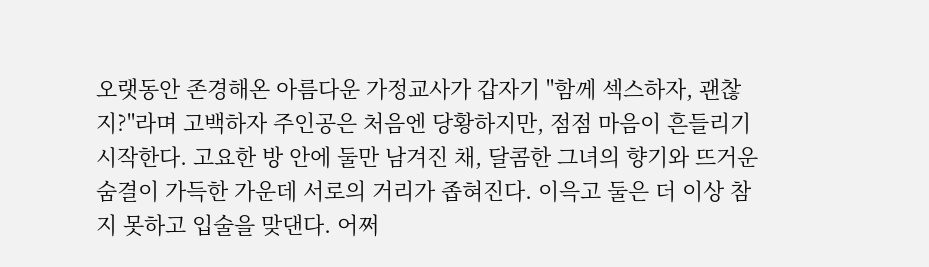오랫동안 존경해온 아름다운 가정교사가 갑자기 "함께 섹스하자, 괜찮지?"라며 고백하자 주인공은 처음엔 당황하지만, 점점 마음이 흔들리기 시작한다. 고요한 방 안에 둘만 남겨진 채, 달콤한 그녀의 향기와 뜨거운 숨결이 가득한 가운데 서로의 거리가 좁혀진다. 이윽고 둘은 더 이상 참지 못하고 입술을 맞댄다. 어쩌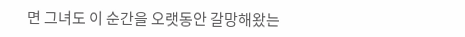면 그녀도 이 순간을 오랫동안 갈망해왔는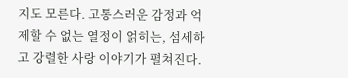지도 모른다. 고통스러운 감정과 억제할 수 없는 열정이 얽히는, 섬세하고 강렬한 사랑 이야기가 펼쳐진다.